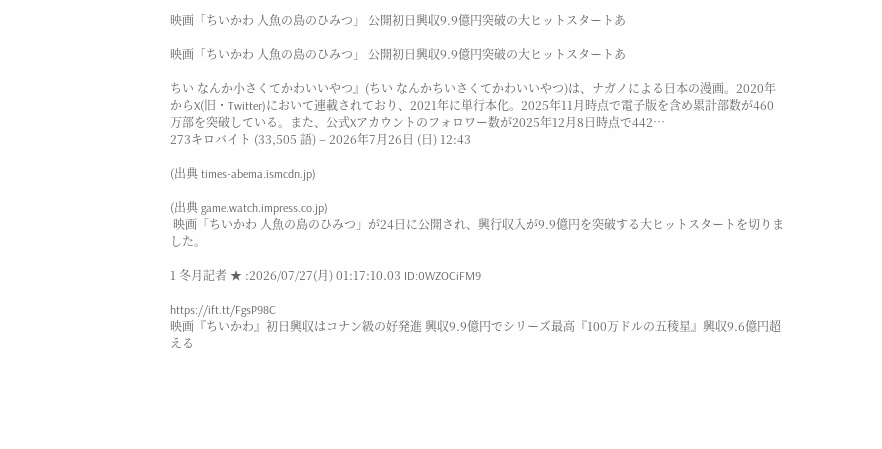映画「ちいかわ 人魚の島のひみつ」 公開初日興収9.9億円突破の大ヒットスタートあ

映画「ちいかわ 人魚の島のひみつ」 公開初日興収9.9億円突破の大ヒットスタートあ

ちい なんか小さくてかわいいやつ』(ちい なんかちいさくてかわいいやつ)は、ナガノによる日本の漫画。2020年からX(旧・Twitter)において連載されており、2021年に単行本化。2025年11月時点で電子版を含め累計部数が460万部を突破している。また、公式Xアカウントのフォロワー数が2025年12月8日時点で442…
273キロバイト (33,505 語) – 2026年7月26日 (日) 12:43

(出典 times-abema.ismcdn.jp)

(出典 game.watch.impress.co.jp)
 映画「ちいかわ 人魚の島のひみつ」が24日に公開され、興行収入が9.9億円を突破する大ヒットスタートを切りました。

1 冬月記者 ★ :2026/07/27(月) 01:17:10.03 ID:0WZOCiFM9

https://ift.tt/FgsP98C
映画『ちいかわ』初日興収はコナン級の好発進 興収9.9億円でシリーズ最高『100万ドルの五稜星』興収9.6億円超える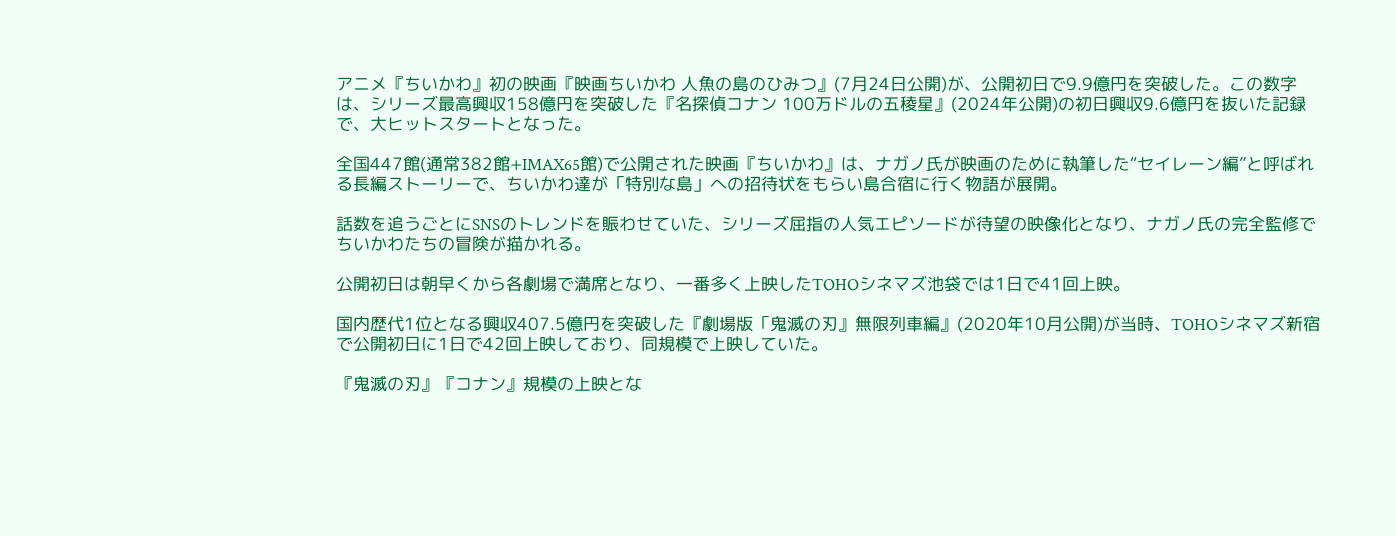アニメ『ちいかわ』初の映画『映画ちいかわ 人魚の島のひみつ』(7月24日公開)が、公開初日で9.9億円を突破した。この数字は、シリーズ最高興収158億円を突破した『名探偵コナン 100万ドルの五稜星』(2024年公開)の初日興収9.6億円を抜いた記録で、大ヒットスタートとなった。

全国447館(通常382館+IMAX65館)で公開された映画『ちいかわ』は、ナガノ氏が映画のために執筆した“セイレーン編”と呼ばれる長編ストーリーで、ちいかわ達が「特別な島」への招待状をもらい島合宿に行く物語が展開。

話数を追うごとにSNSのトレンドを賑わせていた、シリーズ屈指の人気エピソードが待望の映像化となり、ナガノ氏の完全監修でちいかわたちの冒険が描かれる。

公開初日は朝早くから各劇場で満席となり、一番多く上映したTOHOシネマズ池袋では1日で41回上映。

国内歴代1位となる興収407.5億円を突破した『劇場版「鬼滅の刃』無限列車編』(2020年10月公開)が当時、TOHOシネマズ新宿で公開初日に1日で42回上映しており、同規模で上映していた。

『鬼滅の刃』『コナン』規模の上映とな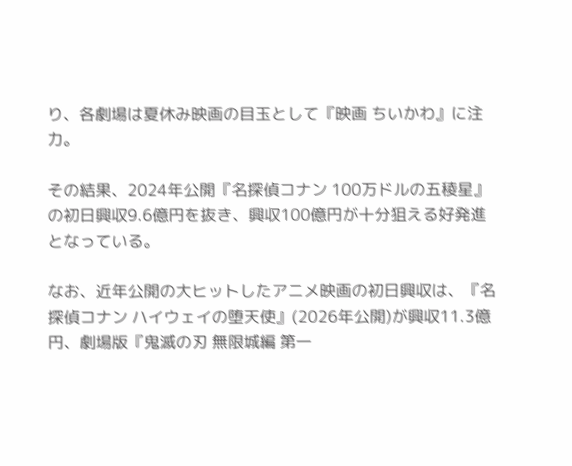り、各劇場は夏休み映画の目玉として『映画 ちいかわ』に注力。

その結果、2024年公開『名探偵コナン 100万ドルの五稜星』の初日興収9.6億円を抜き、興収100億円が十分狙える好発進となっている。

なお、近年公開の大ヒットしたアニメ映画の初日興収は、『名探偵コナン ハイウェイの堕天使』(2026年公開)が興収11.3億円、劇場版『鬼滅の刃 無限城編 第一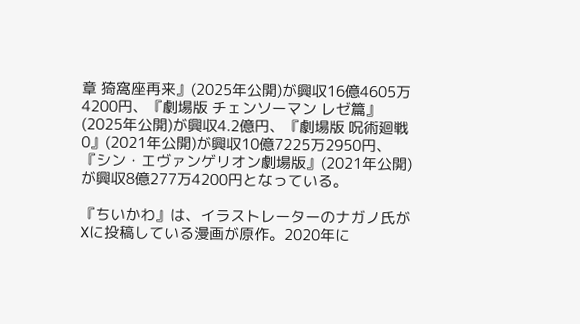章 猗窩座再来』(2025年公開)が興収16億4605万4200円、『劇場版 チェンソーマン レゼ篇』(2025年公開)が興収4.2億円、『劇場版 呪術廻戦 0』(2021年公開)が興収10億7225万2950円、『シン・エヴァンゲリオン劇場版』(2021年公開)が興収8億277万4200円となっている。

『ちいかわ』は、イラストレーターのナガノ氏がXに投稿している漫画が原作。2020年に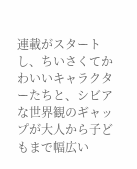連載がスタートし、ちいさくてかわいいキャラクターたちと、シビアな世界観のギャップが大人から子どもまで幅広い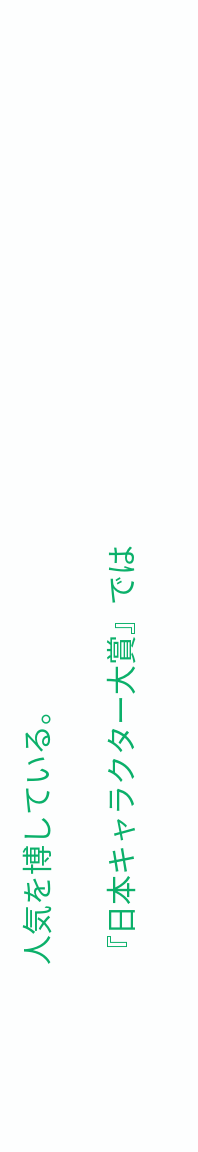人気を博している。

『日本キャラクター大賞』では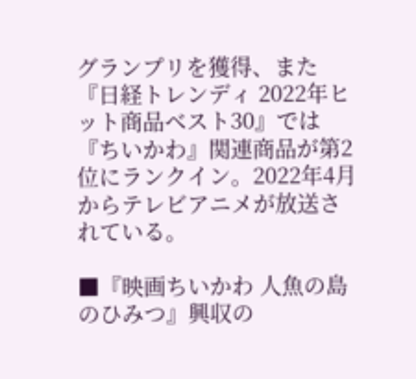グランプリを獲得、また『日経トレンディ 2022年ヒット商品ベスト30』では『ちいかわ』関連商品が第2位にランクイン。2022年4月からテレビアニメが放送されている。

■『映画ちいかわ 人魚の島のひみつ』興収の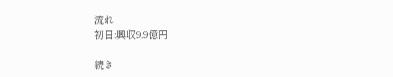流れ
初日:興収9.9億円

続き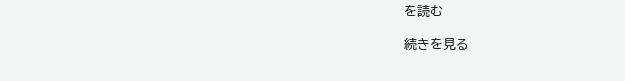を読む

続きを見る